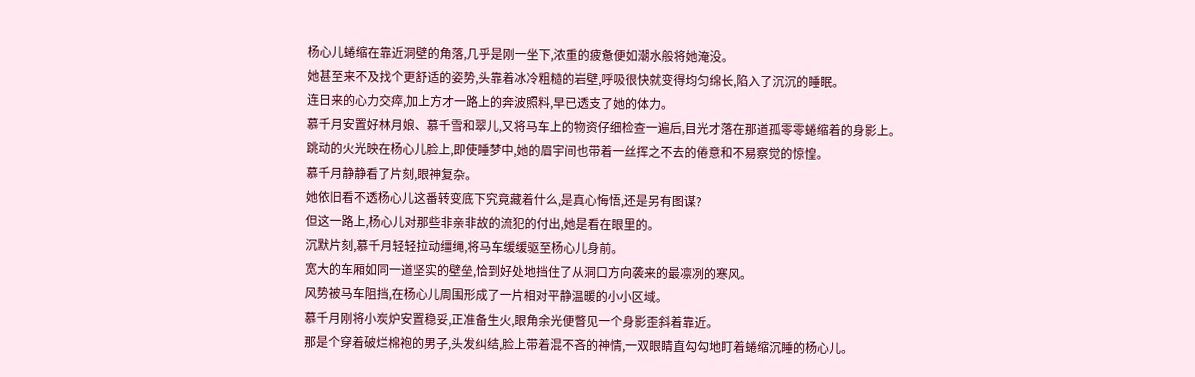杨心儿蜷缩在靠近洞壁的角落,几乎是刚一坐下,浓重的疲惫便如潮水般将她淹没。
她甚至来不及找个更舒适的姿势,头靠着冰冷粗糙的岩壁,呼吸很快就变得均匀绵长,陷入了沉沉的睡眠。
连日来的心力交瘁,加上方才一路上的奔波照料,早已透支了她的体力。
慕千月安置好林月娘、慕千雪和翠儿,又将马车上的物资仔细检查一遍后,目光才落在那道孤零零蜷缩着的身影上。
跳动的火光映在杨心儿脸上,即使睡梦中,她的眉宇间也带着一丝挥之不去的倦意和不易察觉的惊惶。
慕千月静静看了片刻,眼神复杂。
她依旧看不透杨心儿这番转变底下究竟藏着什么,是真心悔悟,还是另有图谋?
但这一路上,杨心儿对那些非亲非故的流犯的付出,她是看在眼里的。
沉默片刻,慕千月轻轻拉动缰绳,将马车缓缓驱至杨心儿身前。
宽大的车厢如同一道坚实的壁垒,恰到好处地挡住了从洞口方向袭来的最凛冽的寒风。
风势被马车阻挡,在杨心儿周围形成了一片相对平静温暖的小小区域。
慕千月刚将小炭炉安置稳妥,正准备生火,眼角余光便瞥见一个身影歪斜着靠近。
那是个穿着破烂棉袍的男子,头发纠结,脸上带着混不吝的神情,一双眼睛直勾勾地盯着蜷缩沉睡的杨心儿。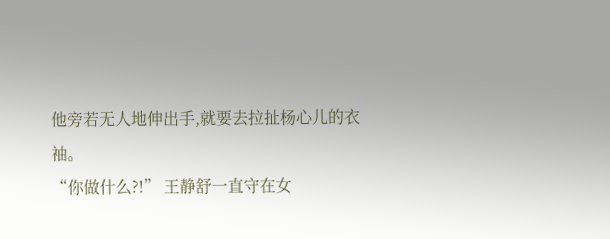他旁若无人地伸出手,就要去拉扯杨心儿的衣袖。
“你做什么?!” 王静舒一直守在女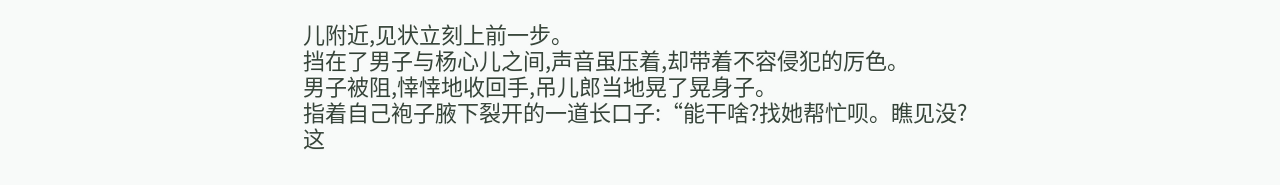儿附近,见状立刻上前一步。
挡在了男子与杨心儿之间,声音虽压着,却带着不容侵犯的厉色。
男子被阻,悻悻地收回手,吊儿郎当地晃了晃身子。
指着自己袍子腋下裂开的一道长口子:“能干啥?找她帮忙呗。瞧见没?
这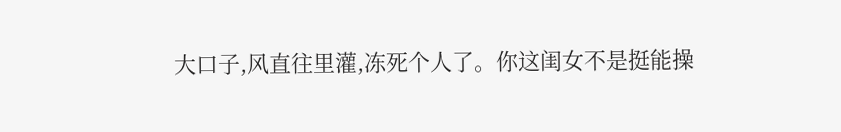大口子,风直往里灌,冻死个人了。你这闺女不是挺能操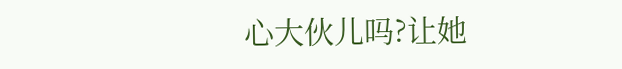心大伙儿吗?让她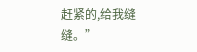赶紧的,给我缝缝。”